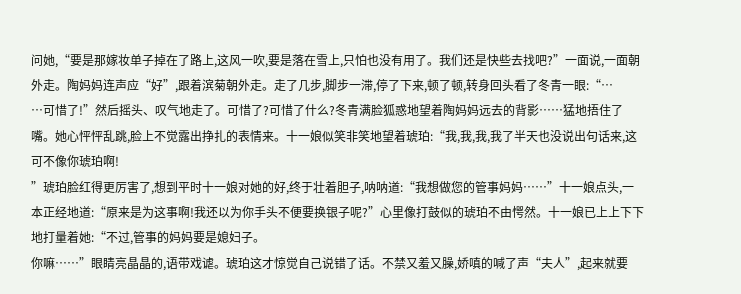问她,“要是那嫁妆单子掉在了路上,这风一吹,要是落在雪上,只怕也没有用了。我们还是快些去找吧?”一面说,一面朝外走。陶妈妈连声应“好”,跟着滨菊朝外走。走了几步,脚步一滞,停了下来,顿了顿,转身回头看了冬青一眼:“…
…可惜了!”然后摇头、叹气地走了。可惜了?可惜了什么?冬青满脸狐惑地望着陶妈妈远去的背影……猛地捂住了嘴。她心怦怦乱跳,脸上不觉露出挣扎的表情来。十一娘似笑非笑地望着琥珀:“我,我,我,我了半天也没说出句话来,这可不像你琥珀啊!
”琥珀脸红得更厉害了,想到平时十一娘对她的好,终于壮着胆子,呐呐道:“我想做您的管事妈妈……”十一娘点头,一本正经地道:“原来是为这事啊!我还以为你手头不便要换银子呢?”心里像打鼓似的琥珀不由愕然。十一娘已上上下下地打量着她:“不过,管事的妈妈要是媳妇子。
你嘛……”眼睛亮晶晶的,语带戏谑。琥珀这才惊觉自己说错了话。不禁又羞又臊,娇嗔的喊了声“夫人”,起来就要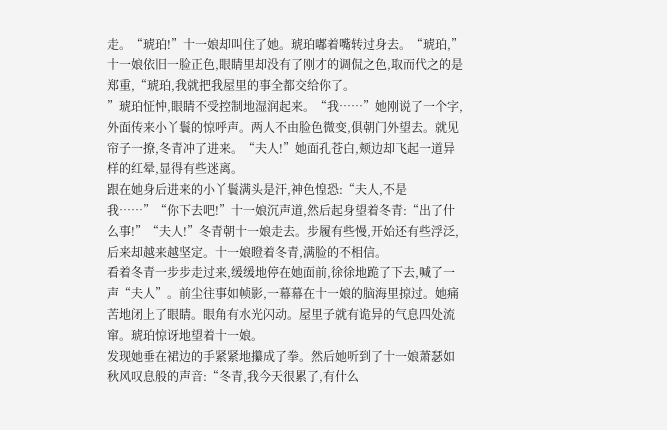走。“琥珀!”十一娘却叫住了她。琥珀嘟着嘴转过身去。“琥珀,”十一娘依旧一脸正色,眼睛里却没有了刚才的调侃之色,取而代之的是郑重,“琥珀,我就把我屋里的事全都交给你了。
”琥珀怔忡,眼睛不受控制地湿润起来。“我……”她刚说了一个字,外面传来小丫鬟的惊呼声。两人不由脸色微变,俱朝门外望去。就见帘子一撩,冬青冲了进来。“夫人!”她面孔苍白,颊边却飞起一道异样的红晕,显得有些迷离。
跟在她身后进来的小丫鬟满头是汗,神色惶恐:“夫人,不是我……”“你下去吧!”十一娘沉声道,然后起身望着冬青:“出了什么事!”“夫人!”冬青朝十一娘走去。步履有些慢,开始还有些浮泛,后来却越来越坚定。十一娘瞪着冬青,满脸的不相信。
看着冬青一步步走过来,缓缓地停在她面前,徐徐地跪了下去,喊了一声“夫人”。前尘往事如帧影,一幕幕在十一娘的脑海里掠过。她痛苦地闭上了眼睛。眼角有水光闪动。屋里子就有诡异的气息四处流窜。琥珀惊讶地望着十一娘。
发现她垂在裙边的手紧紧地攥成了拳。然后她听到了十一娘萧瑟如秋风叹息般的声音:“冬青,我今天很累了,有什么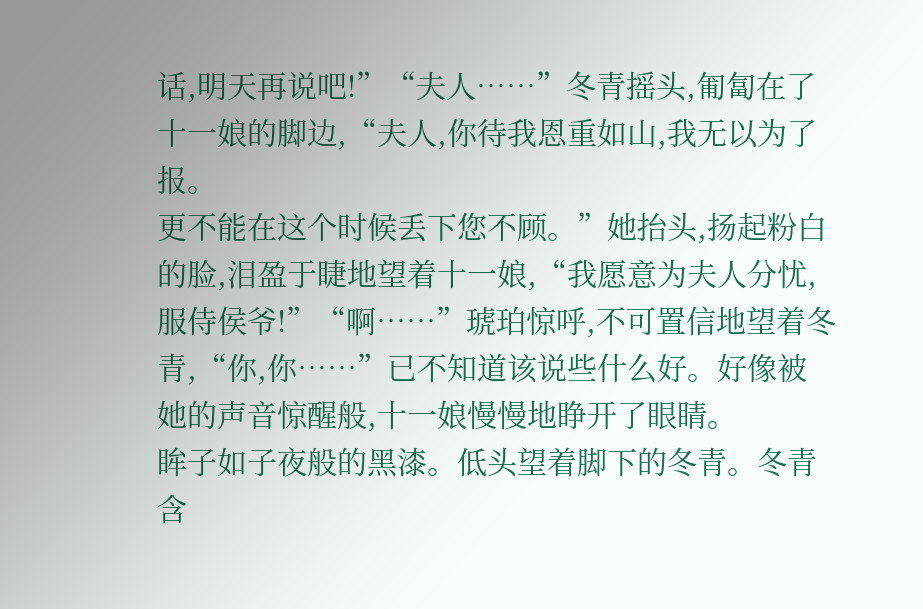话,明天再说吧!”“夫人……”冬青摇头,匍匐在了十一娘的脚边,“夫人,你待我恩重如山,我无以为了报。
更不能在这个时候丢下您不顾。”她抬头,扬起粉白的脸,泪盈于睫地望着十一娘,“我愿意为夫人分忧,服侍侯爷!”“啊……”琥珀惊呼,不可置信地望着冬青,“你,你……”已不知道该说些什么好。好像被她的声音惊醒般,十一娘慢慢地睁开了眼睛。
眸子如子夜般的黑漆。低头望着脚下的冬青。冬青含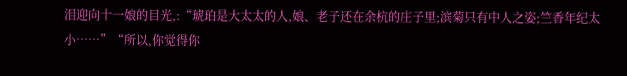泪迎向十一娘的目光,:“琥珀是大太太的人,娘、老子还在余杭的庄子里;滨菊只有中人之姿;竺香年纪太小……”“所以,你觉得你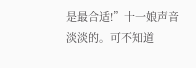是最合适!”十一娘声音淡淡的。可不知道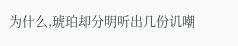为什么,琥珀却分明听出几份讥嘲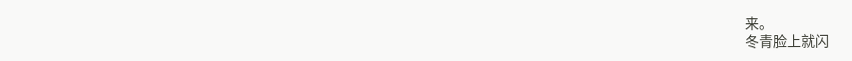来。
冬青脸上就闪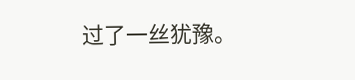过了一丝犹豫。